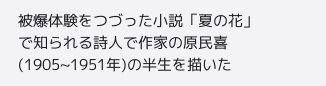被爆体験をつづった小説「夏の花」で知られる詩人で作家の原民喜(1905~1951年)の半生を描いた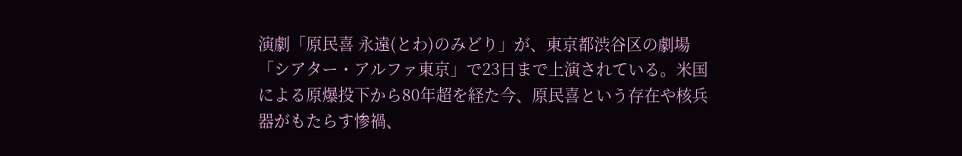演劇「原民喜 永遠(とわ)のみどり」が、東京都渋谷区の劇場「シアター・アルファ東京」で23日まで上演されている。米国による原爆投下から80年超を経た今、原民喜という存在や核兵器がもたらす惨禍、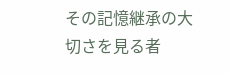その記憶継承の大切さを見る者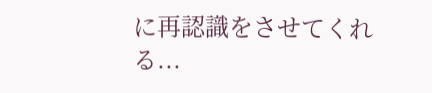に再認識をさせてくれる...